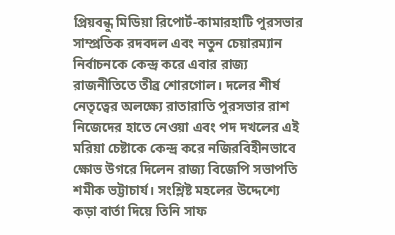প্রিয়বন্ধু মিডিয়া রিপোর্ট-কামারহাটি পুরসভার সাম্প্রতিক রদবদল এবং নতুন চেয়ারম্যান নির্বাচনকে কেন্দ্র করে এবার রাজ্য রাজনীতিতে তীব্র শোরগোল। দলের শীর্ষ নেতৃত্বের অলক্ষ্যে রাতারাতি পুরসভার রাশ নিজেদের হাতে নেওয়া এবং পদ দখলের এই মরিয়া চেষ্টাকে কেন্দ্র করে নজিরবিহীনভাবে ক্ষোভ উগরে দিলেন রাজ্য বিজেপি সভাপতি শমীক ভট্টাচার্য। সংশ্লিষ্ট মহলের উদ্দেশ্যে কড়া বার্তা দিয়ে তিনি সাফ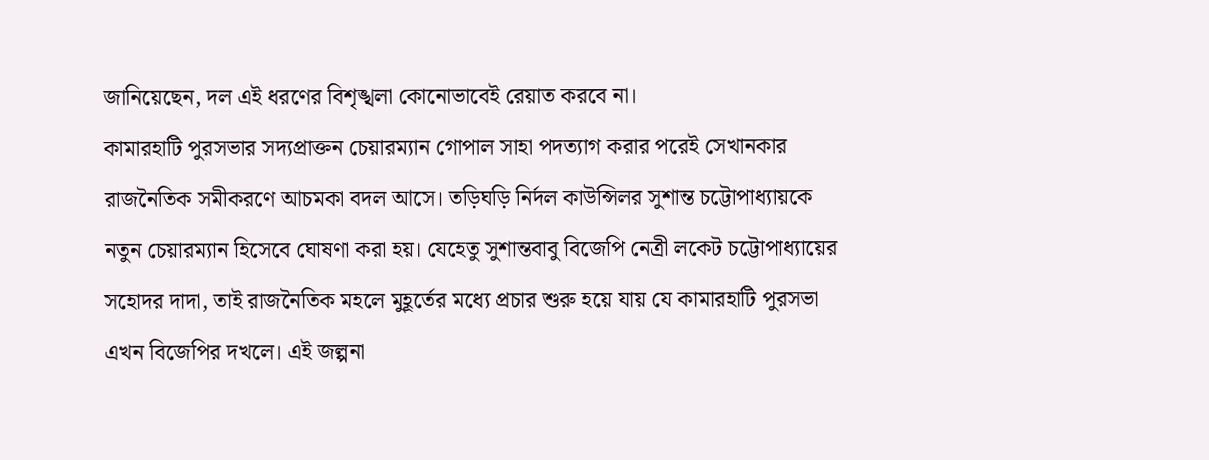জানিয়েছেন, দল এই ধরণের বিশৃঙ্খলা কোনোভাবেই রেয়াত করবে না।
কামারহাটি পুরসভার সদ্যপ্রাক্তন চেয়ারম্যান গোপাল সাহা পদত্যাগ করার পরেই সেখানকার রাজনৈতিক সমীকরণে আচমকা বদল আসে। তড়িঘড়ি নির্দল কাউন্সিলর সুশান্ত চট্টোপাধ্যায়কে নতুন চেয়ারম্যান হিসেবে ঘোষণা করা হয়। যেহেতু সুশান্তবাবু বিজেপি নেত্রী লকেট চট্টোপাধ্যায়ের সহোদর দাদা, তাই রাজনৈতিক মহলে মুহূর্তের মধ্যে প্রচার শুরু হয়ে যায় যে কামারহাটি পুরসভা এখন বিজেপির দখলে। এই জল্পনা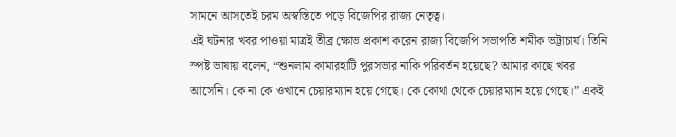সামনে আসতেই চরম অস্বস্তিতে পড়ে বিজেপির রাজ্য নেতৃত্ব।
এই ঘটনার খবর পাওয়া মাত্রই তীব্র ক্ষোভ প্রকাশ করেন রাজ্য বিজেপি সভাপতি শমীক ভট্টাচার্য। তিনি স্পষ্ট ভাষায় বলেন, “শুনলাম কামারহাটি পুরসভার নাকি পরিবর্তন হয়েছে? আমার কাছে খবর আসেনি। কে না কে ওখানে চেয়ারম্যান হয়ে গেছে। কে কোথা থেকে চেয়ারম্যান হয়ে গেছে।” একই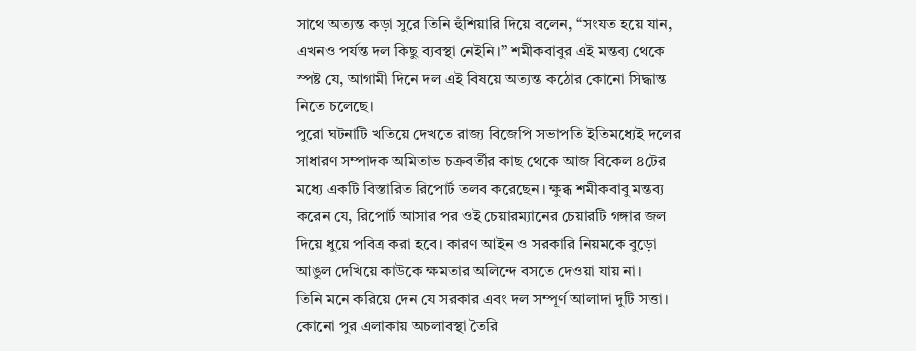সাথে অত্যন্ত কড়া সুরে তিনি হুঁশিয়ারি দিয়ে বলেন, “সংযত হয়ে যান, এখনও পর্যন্ত দল কিছু ব্যবস্থা নেইনি।” শমীকবাবুর এই মন্তব্য থেকে স্পষ্ট যে, আগামী দিনে দল এই বিষয়ে অত্যন্ত কঠোর কোনো সিদ্ধান্ত নিতে চলেছে।
পুরো ঘটনাটি খতিয়ে দেখতে রাজ্য বিজেপি সভাপতি ইতিমধ্যেই দলের সাধারণ সম্পাদক অমিতাভ চক্রবর্তীর কাছ থেকে আজ বিকেল ৪টের মধ্যে একটি বিস্তারিত রিপোর্ট তলব করেছেন। ক্ষুব্ধ শমীকবাবু মন্তব্য করেন যে, রিপোর্ট আসার পর ওই চেয়ারম্যানের চেয়ারটি গঙ্গার জল দিয়ে ধুয়ে পবিত্র করা হবে। কারণ আইন ও সরকারি নিয়মকে বুড়ো আঙুল দেখিয়ে কাউকে ক্ষমতার অলিন্দে বসতে দেওয়া যায় না।
তিনি মনে করিয়ে দেন যে সরকার এবং দল সম্পূর্ণ আলাদা দুটি সত্তা। কোনো পুর এলাকায় অচলাবস্থা তৈরি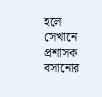হলে সেখানে প্রশাসক বসানোর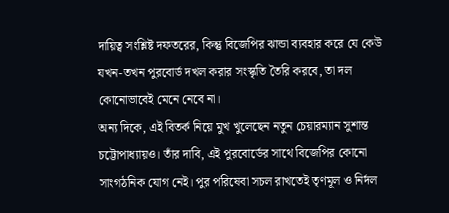দায়িত্ব সংশ্লিষ্ট দফতরের, কিন্তু বিজেপির ঝান্ডা ব্যবহার করে যে কেউ যখন-তখন পুরবোর্ড দখল করার সংস্কৃতি তৈরি করবে, তা দল কোনোভাবেই মেনে নেবে না।
অন্য দিকে, এই বিতর্ক নিয়ে মুখ খুলেছেন নতুন চেয়ারম্যান সুশান্ত চট্টোপাধ্যায়ও। তাঁর দাবি, এই পুরবোর্ডের সাথে বিজেপির কোনো সাংগঠনিক যোগ নেই। পুর পরিষেবা সচল রাখতেই তৃণমূল ও নির্দল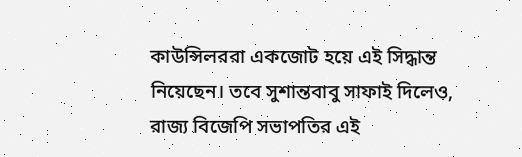কাউন্সিলররা একজোট হয়ে এই সিদ্ধান্ত নিয়েছেন। তবে সুশান্তবাবু সাফাই দিলেও, রাজ্য বিজেপি সভাপতির এই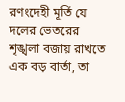রণংদেহী মূর্তি যে দলের ভেতরের শৃঙ্খলা বজায় রাখতে এক বড় বার্তা, তা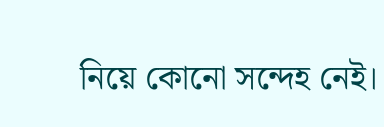নিয়ে কোনো সন্দেহ নেই।